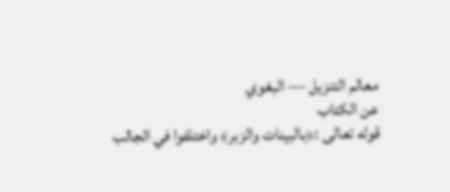معالم التنزيل — البغوي
عن الكتاب
قوله تعالى :﴿بالبينات والزبر﴾ واختلفوا في الجالب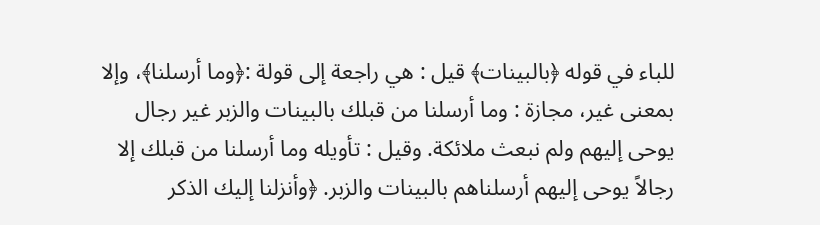للباء في قوله ﴿بالبينات﴾ قيل : هي راجعة إلى قولة :﴿وما أرسلنا﴾، وإلا بمعنى غير، مجازة : وما أرسلنا من قبلك بالبينات والزبر غير رجال يوحى إليهم ولم نبعث ملائكة. وقيل : تأويله وما أرسلنا من قبلك إلا رجالاً يوحى إليهم أرسلناهم بالبينات والزبر. ﴿وأنزلنا إليك الذكر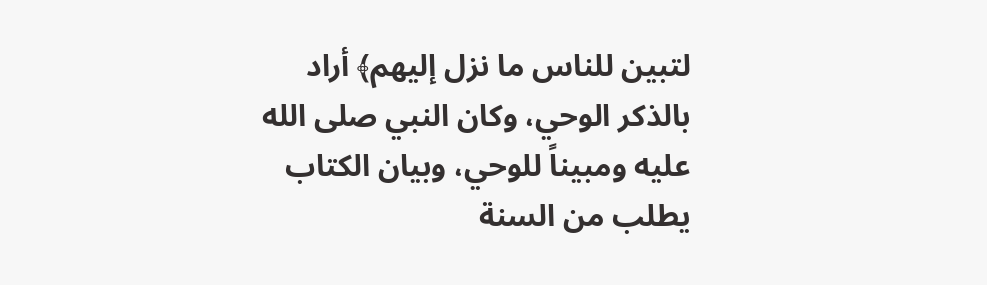لتبين للناس ما نزل إليهم﴾ أراد بالذكر الوحي، وكان النبي صلى الله عليه ومبيناً للوحي، وبيان الكتاب يطلب من السنة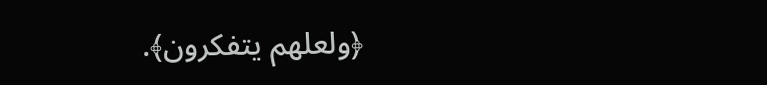﴿ولعلهم يتفكرون﴾.